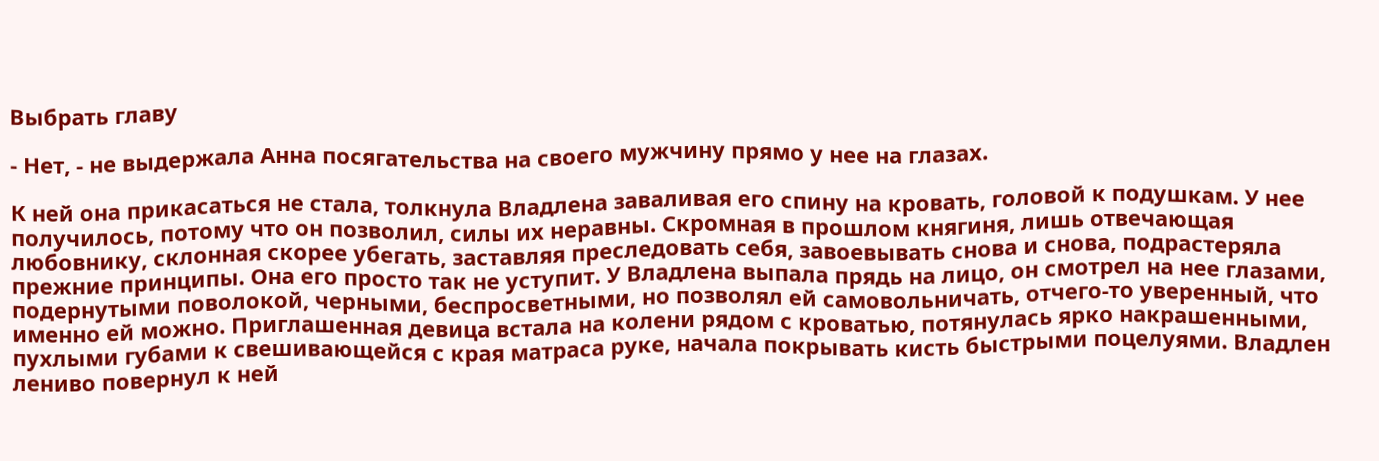Выбрать главу

- Нет, - не выдержала Анна посягательства на своего мужчину прямо у нее на глазах.

К ней она прикасаться не стала, толкнула Владлена заваливая его спину на кровать, головой к подушкам. У нее получилось, потому что он позволил, силы их неравны. Скромная в прошлом княгиня, лишь отвечающая любовнику, склонная скорее убегать, заставляя преследовать себя, завоевывать снова и снова, подрастеряла прежние принципы. Она его просто так не уступит. У Владлена выпала прядь на лицо, он смотрел на нее глазами, подернутыми поволокой, черными, беспросветными, но позволял ей самовольничать, отчего-то уверенный, что именно ей можно. Приглашенная девица встала на колени рядом с кроватью, потянулась ярко накрашенными, пухлыми губами к свешивающейся с края матраса руке, начала покрывать кисть быстрыми поцелуями. Владлен лениво повернул к ней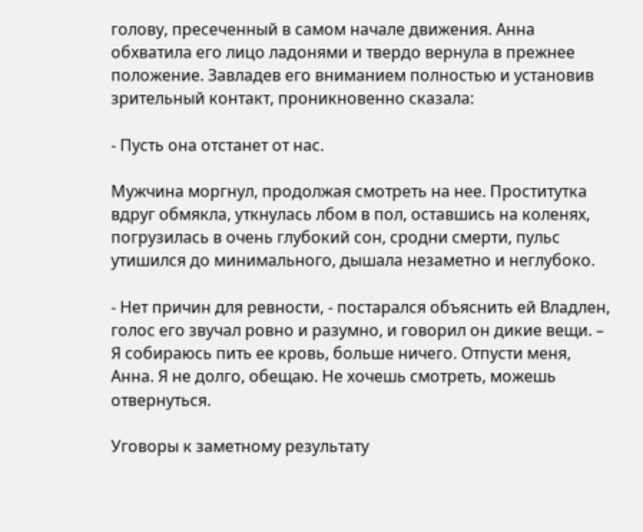голову, пресеченный в самом начале движения. Анна обхватила его лицо ладонями и твердо вернула в прежнее положение. Завладев его вниманием полностью и установив зрительный контакт, проникновенно сказала:

- Пусть она отстанет от нас.

Мужчина моргнул, продолжая смотреть на нее. Проститутка вдруг обмякла, уткнулась лбом в пол, оставшись на коленях, погрузилась в очень глубокий сон, сродни смерти, пульс утишился до минимального, дышала незаметно и неглубоко.

- Нет причин для ревности, - постарался объяснить ей Владлен, голос его звучал ровно и разумно, и говорил он дикие вещи. – Я собираюсь пить ее кровь, больше ничего. Отпусти меня, Анна. Я не долго, обещаю. Не хочешь смотреть, можешь отвернуться.

Уговоры к заметному результату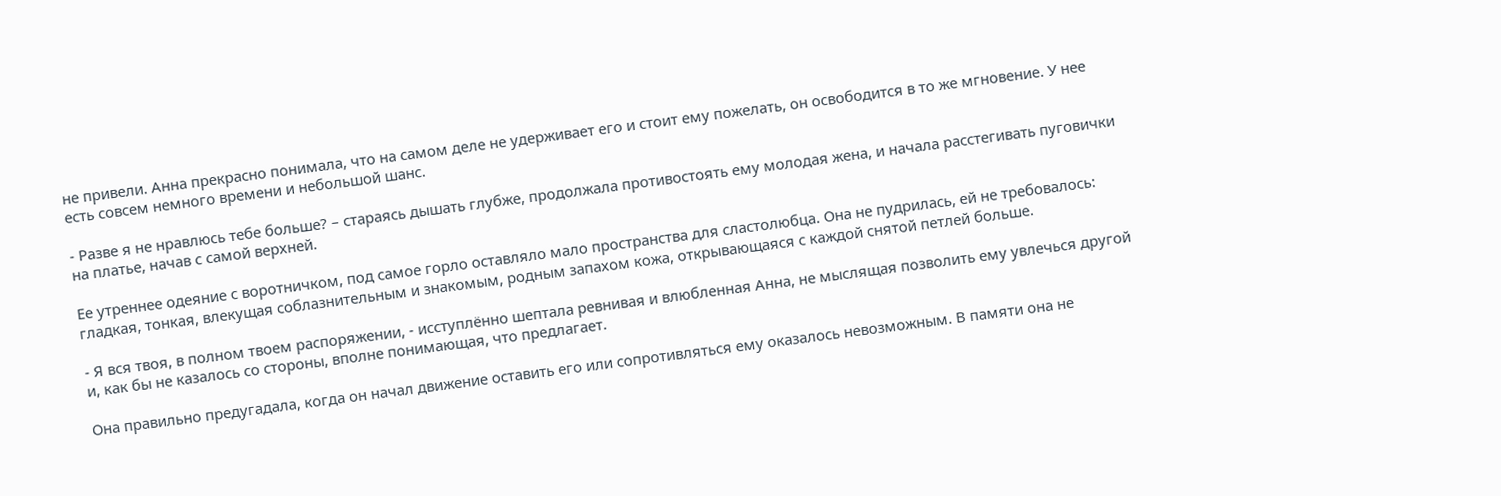не привели. Анна прекрасно понимала, что на самом деле не удерживает его и стоит ему пожелать, он освободится в то же мгновение. У нее есть совсем немного времени и небольшой шанс.

- Разве я не нравлюсь тебе больше? – стараясь дышать глубже, продолжала противостоять ему молодая жена, и начала расстегивать пуговички на платье, начав с самой верхней.

Ее утреннее одеяние с воротничком, под самое горло оставляло мало пространства для сластолюбца. Она не пудрилась, ей не требовалось: гладкая, тонкая, влекущая соблазнительным и знакомым, родным запахом кожа, открывающаяся с каждой снятой петлей больше.

- Я вся твоя, в полном твоем распоряжении, - исступлённо шептала ревнивая и влюбленная Анна, не мыслящая позволить ему увлечься другой и, как бы не казалось со стороны, вполне понимающая, что предлагает.

Она правильно предугадала, когда он начал движение оставить его или сопротивляться ему оказалось невозможным. В памяти она не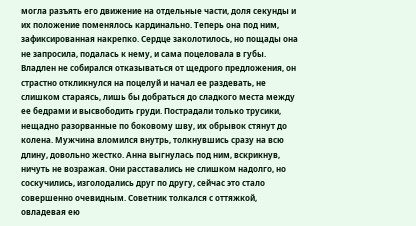могла разъять его движение на отдельные части, доля секунды и их положение поменялось кардинально. Теперь она под ним, зафиксированная накрепко. Сердце заколотилось, но пощады она не запросила, подалась к нему, и сама поцеловала в губы. Владлен не собирался отказываться от щедрого предложения, он страстно откликнулся на поцелуй и начал ее раздевать, не слишком стараясь, лишь бы добраться до сладкого места между ее бедрами и высвободить груди. Пострадали только трусики, нещадно разорванные по боковому шву, их обрывок стянут до колена. Мужчина вломился внутрь, толкнувшись сразу на всю длину, довольно жестко. Анна выгнулась под ним, вскрикнув, ничуть не возражая. Они расставались не слишком надолго, но соскучились, изголодались друг по другу, сейчас это стало совершенно очевидным. Советник толкался с оттяжкой, овладевая ею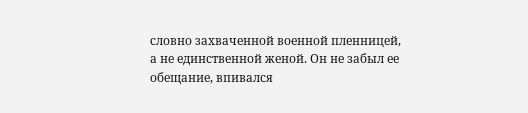словно захваченной военной пленницей, а не единственной женой. Он не забыл ее обещание, впивался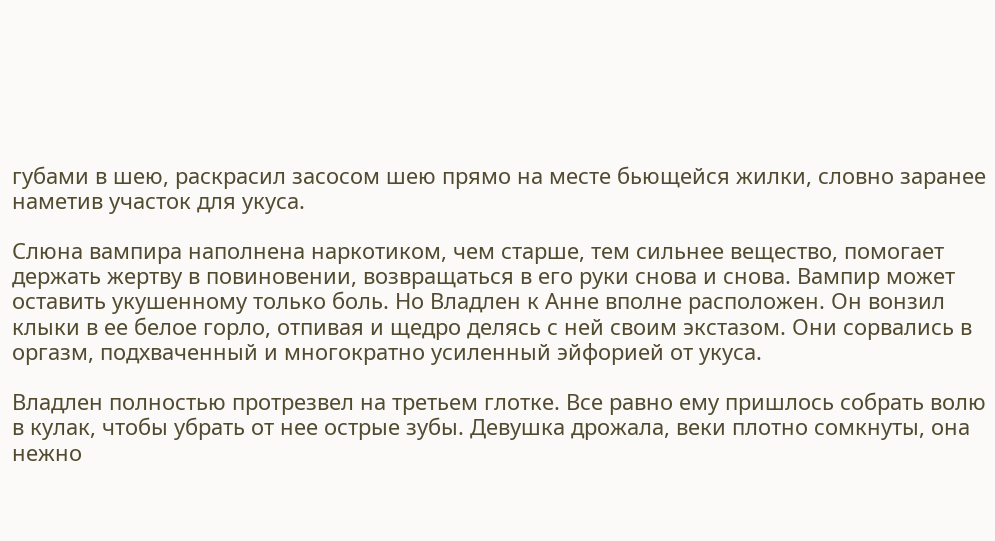губами в шею, раскрасил засосом шею прямо на месте бьющейся жилки, словно заранее наметив участок для укуса.

Слюна вампира наполнена наркотиком, чем старше, тем сильнее вещество, помогает держать жертву в повиновении, возвращаться в его руки снова и снова. Вампир может оставить укушенному только боль. Но Владлен к Анне вполне расположен. Он вонзил клыки в ее белое горло, отпивая и щедро делясь с ней своим экстазом. Они сорвались в оргазм, подхваченный и многократно усиленный эйфорией от укуса.

Владлен полностью протрезвел на третьем глотке. Все равно ему пришлось собрать волю в кулак, чтобы убрать от нее острые зубы. Девушка дрожала, веки плотно сомкнуты, она нежно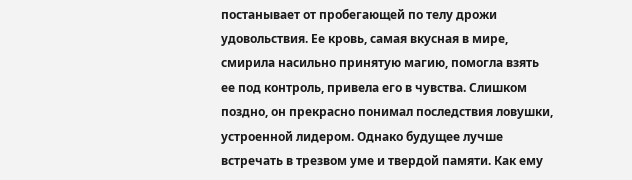постанывает от пробегающей по телу дрожи удовольствия. Ее кровь, самая вкусная в мире, смирила насильно принятую магию, помогла взять ее под контроль, привела его в чувства. Слишком поздно, он прекрасно понимал последствия ловушки, устроенной лидером. Однако будущее лучше встречать в трезвом уме и твердой памяти. Как ему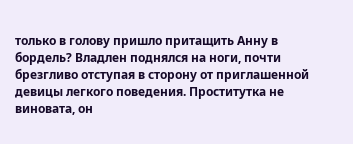только в голову пришло притащить Анну в бордель? Владлен поднялся на ноги, почти брезгливо отступая в сторону от приглашенной девицы легкого поведения. Проститутка не виновата, он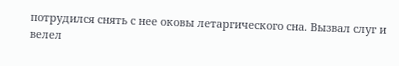потрудился снять с нее оковы летаргического сна. Вызвал слуг и велел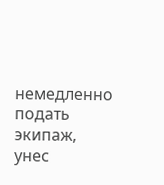немедленно подать экипаж, унес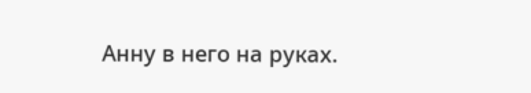Анну в него на руках.